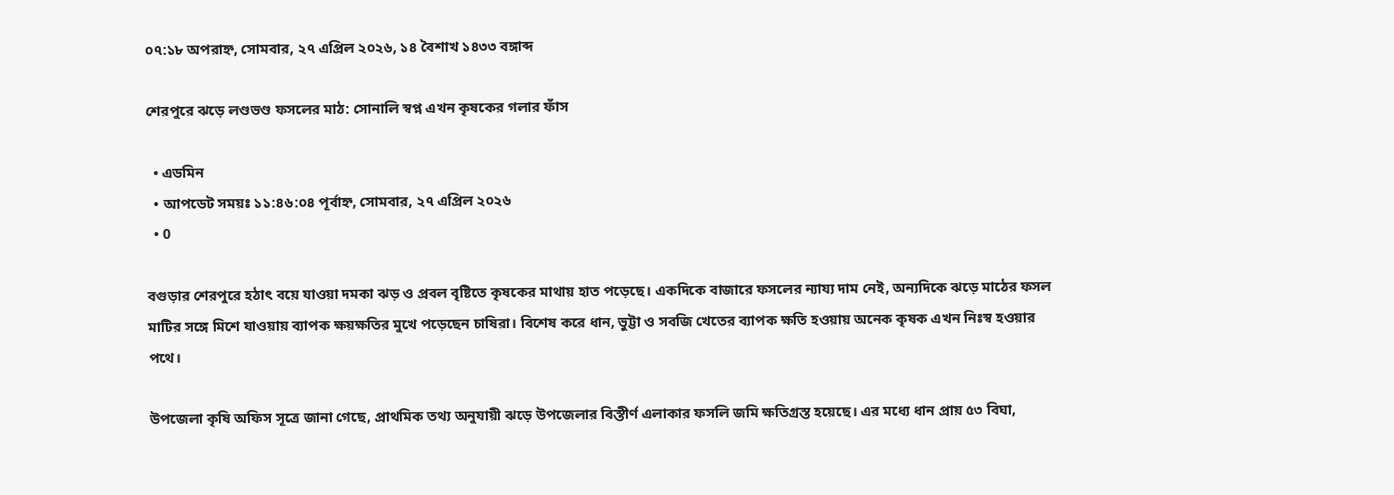০৭:১৮ অপরাহ্ন, সোমবার, ২৭ এপ্রিল ২০২৬, ১৪ বৈশাখ ১৪৩৩ বঙ্গাব্দ

শেরপুরে ঝড়ে লণ্ডভণ্ড ফসলের মাঠ: সোনালি স্বপ্ন এখন কৃষকের গলার ফাঁস

  • এডমিন
  • আপডেট সময়ঃ ১১:৪৬:০৪ পূর্বাহ্ন, সোমবার, ২৭ এপ্রিল ২০২৬
  • 0

বগুড়ার শেরপুরে হঠাৎ বয়ে যাওয়া দমকা ঝড় ও প্রবল বৃষ্টিতে কৃষকের মাথায় হাত পড়েছে। একদিকে বাজারে ফসলের ন্যায্য দাম নেই, অন্যদিকে ঝড়ে মাঠের ফসল মাটির সঙ্গে মিশে যাওয়ায় ব্যাপক ক্ষয়ক্ষতির মুখে পড়েছেন চাষিরা। বিশেষ করে ধান, ভুট্টা ও সবজি খেতের ব্যাপক ক্ষতি হওয়ায় অনেক কৃষক এখন নিঃস্ব হওয়ার পথে।

উপজেলা কৃষি অফিস সূত্রে জানা গেছে, প্রাথমিক তথ্য অনুযায়ী ঝড়ে উপজেলার বিস্তীর্ণ এলাকার ফসলি জমি ক্ষতিগ্রস্ত হয়েছে। এর মধ্যে ধান প্রায় ৫৩ বিঘা,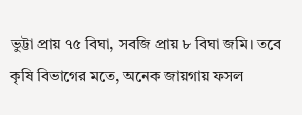ভুট্টা প্রায় ৭৫ বিঘা, সবজি প্রায় ৮ বিঘা জমি। তবে কৃষি বিভাগের মতে, অনেক জায়গায় ফসল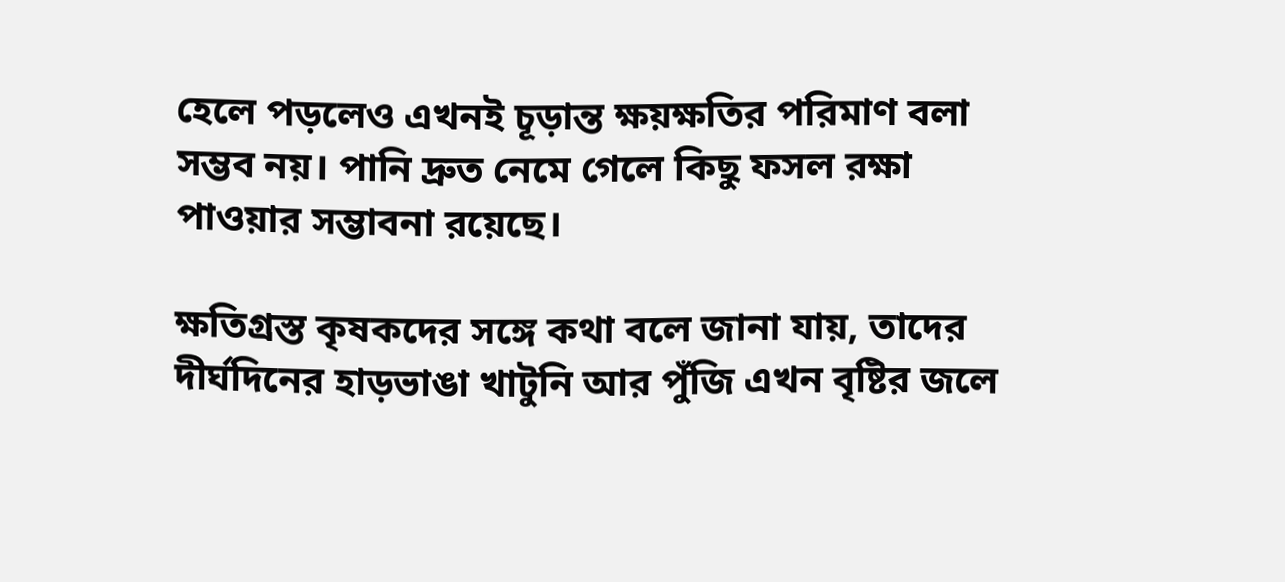হেলে পড়লেও এখনই চূড়ান্ত ক্ষয়ক্ষতির পরিমাণ বলা সম্ভব নয়। পানি দ্রুত নেমে গেলে কিছু ফসল রক্ষা পাওয়ার সম্ভাবনা রয়েছে।

ক্ষতিগ্রস্ত কৃষকদের সঙ্গে কথা বলে জানা যায়, তাদের দীর্ঘদিনের হাড়ভাঙা খাটুনি আর পুঁজি এখন বৃষ্টির জলে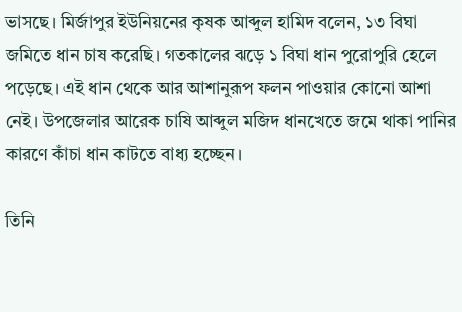ভাসছে। মির্জাপুর ইউনিয়নের কৃষক আব্দুল হামিদ বলেন, ১৩ বিঘা জমিতে ধান চাষ করেছি। গতকালের ঝড়ে ১ বিঘা ধান পুরোপুরি হেলে পড়েছে। এই ধান থেকে আর আশানুরূপ ফলন পাওয়ার কোনো আশা নেই। উপজেলার আরেক চাষি আব্দুল মজিদ ধানখেতে জমে থাকা পানির কারণে কাঁচা ধান কাটতে বাধ্য হচ্ছেন।

তিনি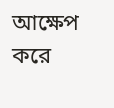আক্ষেপ করে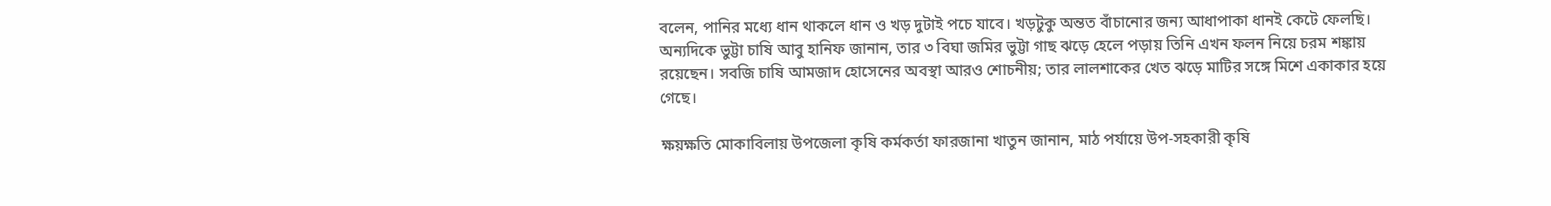বলেন, পানির মধ্যে ধান থাকলে ধান ও খড় দুটাই পচে যাবে। খড়টুকু অন্তত বাঁচানোর জন্য আধাপাকা ধানই কেটে ফেলছি। অন্যদিকে ভুট্টা চাষি আবু হানিফ জানান, তার ৩ বিঘা জমির ভুট্টা গাছ ঝড়ে হেলে পড়ায় তিনি এখন ফলন নিয়ে চরম শঙ্কায় রয়েছেন। সবজি চাষি আমজাদ হোসেনের অবস্থা আরও শোচনীয়; তার লালশাকের খেত ঝড়ে মাটির সঙ্গে মিশে একাকার হয়ে গেছে।

ক্ষয়ক্ষতি মোকাবিলায় উপজেলা কৃষি কর্মকর্তা ফারজানা খাতুন জানান, মাঠ পর্যায়ে উপ-সহকারী কৃষি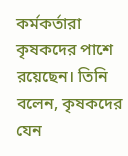কর্মকর্তারা কৃষকদের পাশে রয়েছেন। তিনি বলেন, কৃষকদের যেন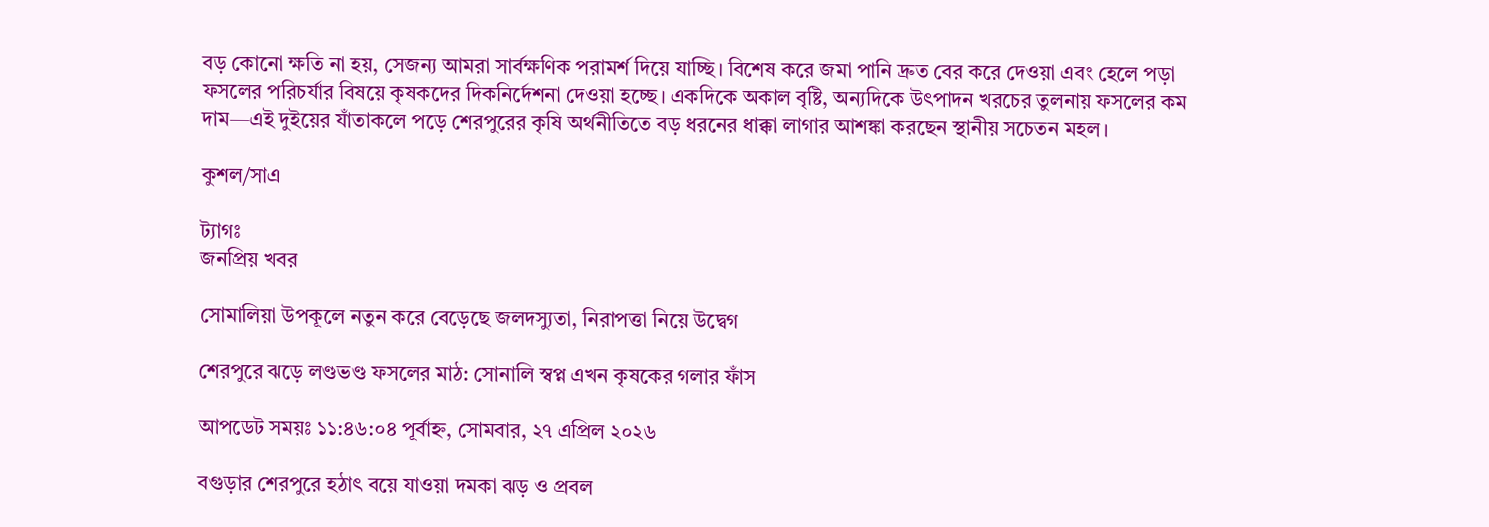বড় কোনো ক্ষতি না হয়, সেজন্য আমরা সার্বক্ষণিক পরামর্শ দিয়ে যাচ্ছি। বিশেষ করে জমা পানি দ্রুত বের করে দেওয়া এবং হেলে পড়া ফসলের পরিচর্যার বিষয়ে কৃষকদের দিকনির্দেশনা দেওয়া হচ্ছে। একদিকে অকাল বৃষ্টি, অন্যদিকে উৎপাদন খরচের তুলনায় ফসলের কম দাম—এই দুইয়ের যাঁতাকলে পড়ে শেরপুরের কৃষি অর্থনীতিতে বড় ধরনের ধাক্কা লাগার আশঙ্কা করছেন স্থানীয় সচেতন মহল।

কুশল/সাএ

ট্যাগঃ
জনপ্রিয় খবর

সোমালিয়া উপকূলে নতুন করে বেড়েছে জলদস্যুতা, নিরাপত্তা নিয়ে উদ্বেগ

শেরপুরে ঝড়ে লণ্ডভণ্ড ফসলের মাঠ: সোনালি স্বপ্ন এখন কৃষকের গলার ফাঁস

আপডেট সময়ঃ ১১:৪৬:০৪ পূর্বাহ্ন, সোমবার, ২৭ এপ্রিল ২০২৬

বগুড়ার শেরপুরে হঠাৎ বয়ে যাওয়া দমকা ঝড় ও প্রবল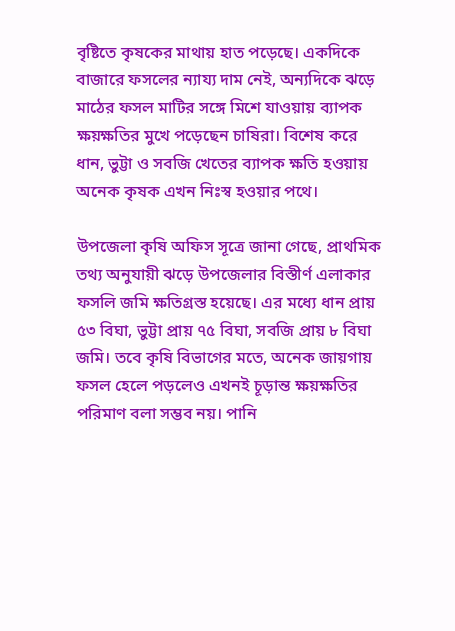বৃষ্টিতে কৃষকের মাথায় হাত পড়েছে। একদিকে বাজারে ফসলের ন্যায্য দাম নেই, অন্যদিকে ঝড়ে মাঠের ফসল মাটির সঙ্গে মিশে যাওয়ায় ব্যাপক ক্ষয়ক্ষতির মুখে পড়েছেন চাষিরা। বিশেষ করে ধান, ভুট্টা ও সবজি খেতের ব্যাপক ক্ষতি হওয়ায় অনেক কৃষক এখন নিঃস্ব হওয়ার পথে।

উপজেলা কৃষি অফিস সূত্রে জানা গেছে, প্রাথমিক তথ্য অনুযায়ী ঝড়ে উপজেলার বিস্তীর্ণ এলাকার ফসলি জমি ক্ষতিগ্রস্ত হয়েছে। এর মধ্যে ধান প্রায় ৫৩ বিঘা, ভুট্টা প্রায় ৭৫ বিঘা, সবজি প্রায় ৮ বিঘা জমি। তবে কৃষি বিভাগের মতে, অনেক জায়গায় ফসল হেলে পড়লেও এখনই চূড়ান্ত ক্ষয়ক্ষতির পরিমাণ বলা সম্ভব নয়। পানি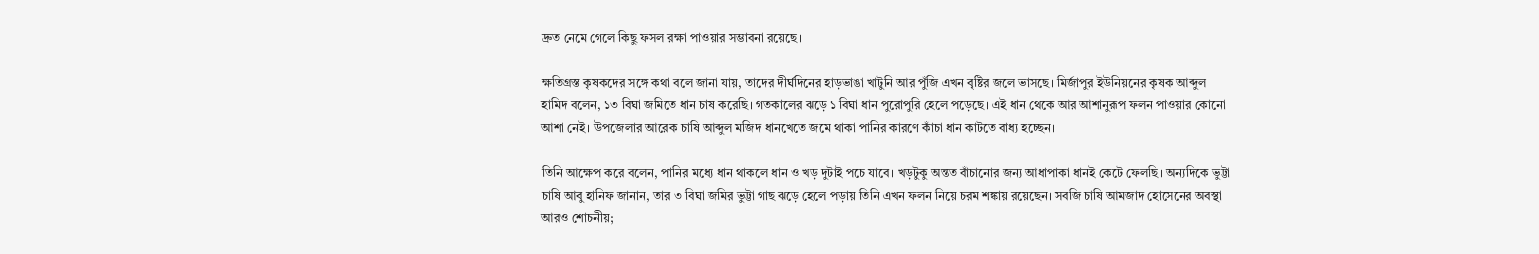দ্রুত নেমে গেলে কিছু ফসল রক্ষা পাওয়ার সম্ভাবনা রয়েছে।

ক্ষতিগ্রস্ত কৃষকদের সঙ্গে কথা বলে জানা যায়, তাদের দীর্ঘদিনের হাড়ভাঙা খাটুনি আর পুঁজি এখন বৃষ্টির জলে ভাসছে। মির্জাপুর ইউনিয়নের কৃষক আব্দুল হামিদ বলেন, ১৩ বিঘা জমিতে ধান চাষ করেছি। গতকালের ঝড়ে ১ বিঘা ধান পুরোপুরি হেলে পড়েছে। এই ধান থেকে আর আশানুরূপ ফলন পাওয়ার কোনো আশা নেই। উপজেলার আরেক চাষি আব্দুল মজিদ ধানখেতে জমে থাকা পানির কারণে কাঁচা ধান কাটতে বাধ্য হচ্ছেন।

তিনি আক্ষেপ করে বলেন, পানির মধ্যে ধান থাকলে ধান ও খড় দুটাই পচে যাবে। খড়টুকু অন্তত বাঁচানোর জন্য আধাপাকা ধানই কেটে ফেলছি। অন্যদিকে ভুট্টা চাষি আবু হানিফ জানান, তার ৩ বিঘা জমির ভুট্টা গাছ ঝড়ে হেলে পড়ায় তিনি এখন ফলন নিয়ে চরম শঙ্কায় রয়েছেন। সবজি চাষি আমজাদ হোসেনের অবস্থা আরও শোচনীয়;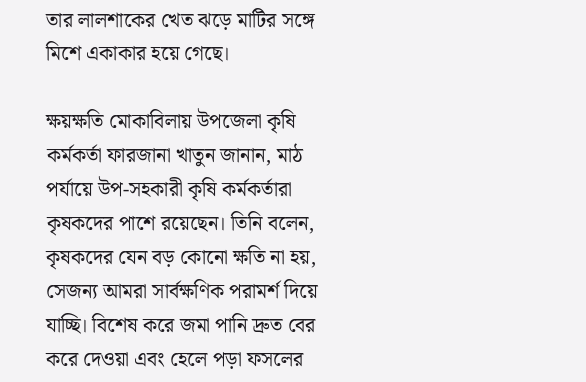তার লালশাকের খেত ঝড়ে মাটির সঙ্গে মিশে একাকার হয়ে গেছে।

ক্ষয়ক্ষতি মোকাবিলায় উপজেলা কৃষি কর্মকর্তা ফারজানা খাতুন জানান, মাঠ পর্যায়ে উপ-সহকারী কৃষি কর্মকর্তারা কৃষকদের পাশে রয়েছেন। তিনি বলেন, কৃষকদের যেন বড় কোনো ক্ষতি না হয়, সেজন্য আমরা সার্বক্ষণিক পরামর্শ দিয়ে যাচ্ছি। বিশেষ করে জমা পানি দ্রুত বের করে দেওয়া এবং হেলে পড়া ফসলের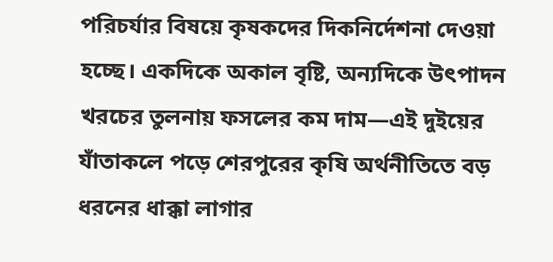পরিচর্যার বিষয়ে কৃষকদের দিকনির্দেশনা দেওয়া হচ্ছে। একদিকে অকাল বৃষ্টি, অন্যদিকে উৎপাদন খরচের তুলনায় ফসলের কম দাম—এই দুইয়ের যাঁতাকলে পড়ে শেরপুরের কৃষি অর্থনীতিতে বড় ধরনের ধাক্কা লাগার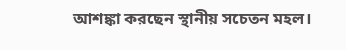আশঙ্কা করছেন স্থানীয় সচেতন মহল।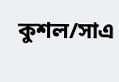কুশল/সাএ